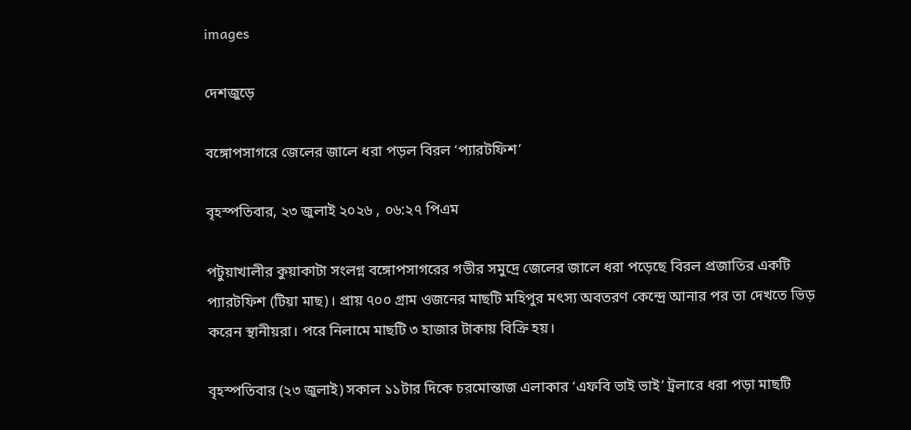images

দেশজুড়ে

বঙ্গোপসাগরে জেলের জালে ধরা পড়ল বিরল ‘প্যারটফিশ’

বৃহস্পতিবার, ২৩ জুলাই ২০২৬ , ০৬:২৭ পিএম

পটুয়াখালীর কুয়াকাটা সংলগ্ন বঙ্গোপসাগরের গভীর সমুদ্রে জেলের জালে ধরা পড়েছে বিরল প্রজাতির একটি প্যারটফিশ (টিয়া মাছ)। প্রায় ৭০০ গ্রাম ওজনের মাছটি মহিপুর মৎস্য অবতরণ কেন্দ্রে আনার পর তা দেখতে ভিড় করেন স্থানীয়রা। পরে নিলামে মাছটি ৩ হাজার টাকায় বিক্রি হয়।

বৃহস্পতিবার (২৩ জুলাই) সকাল ১১টার দিকে চরমোন্তাজ এলাকার ‘এফবি ভাই ভাই’ ট্রলারে ধরা পড়া মাছটি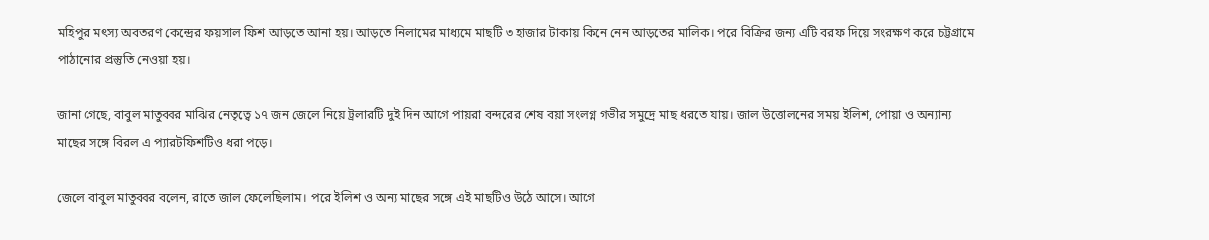মহিপুর মৎস্য অবতরণ কেন্দ্রের ফয়সাল ফিশ আড়তে আনা হয়। আড়তে নিলামের মাধ্যমে মাছটি ৩ হাজার টাকায় কিনে নেন আড়তের মালিক। পরে বিক্রির জন্য এটি বরফ দিয়ে সংরক্ষণ করে চট্টগ্রামে পাঠানোর প্রস্তুতি নেওয়া হয়।

জানা গেছে, বাবুল মাতুব্বর মাঝির নেতৃত্বে ১৭ জন জেলে নিয়ে ট্রলারটি দুই দিন আগে পায়রা বন্দরের শেষ বয়া সংলগ্ন গভীর সমুদ্রে মাছ ধরতে যায়। জাল উত্তোলনের সময় ইলিশ, পোয়া ও অন্যান্য মাছের সঙ্গে বিরল এ প্যারটফিশটিও ধরা পড়ে।

জেলে বাবুল মাতুব্বর বলেন, রাতে জাল ফেলেছিলাম। পরে ইলিশ ও অন্য মাছের সঙ্গে এই মাছটিও উঠে আসে। আগে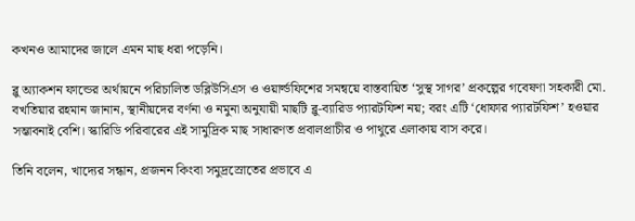কখনও আমাদের জালে এমন মাছ ধরা পড়েনি।

ব্লু অ্যাকশন ফান্ডের অর্থায়নে পরিচালিত ডব্লিউসিএস ও ওয়ার্ল্ডফিশের সমন্বয়ে বাস্তবায়িত ‘সুস্থ সাগর’ প্রকল্পের গবেষণা সহকারী মো. বখতিয়ার রহমান জানান, স্থানীয়দের বর্ণনা ও নমুনা অনুযায়ী মাছটি ব্লু-ব্যারিড প্যারটফিশ নয়; বরং এটি ‘ধোফার প্যারটফিশ’ হওয়ার সম্ভাবনাই বেশি। স্কারিডি পরিবারের এই সামুদ্রিক মাছ সাধারণত প্রবালপ্রাচীর ও পাথুরে এলাকায় বাস করে।

তিনি বলেন, খাদ্যের সন্ধান, প্রজনন কিংবা সমুদ্রস্রোতের প্রভাবে এ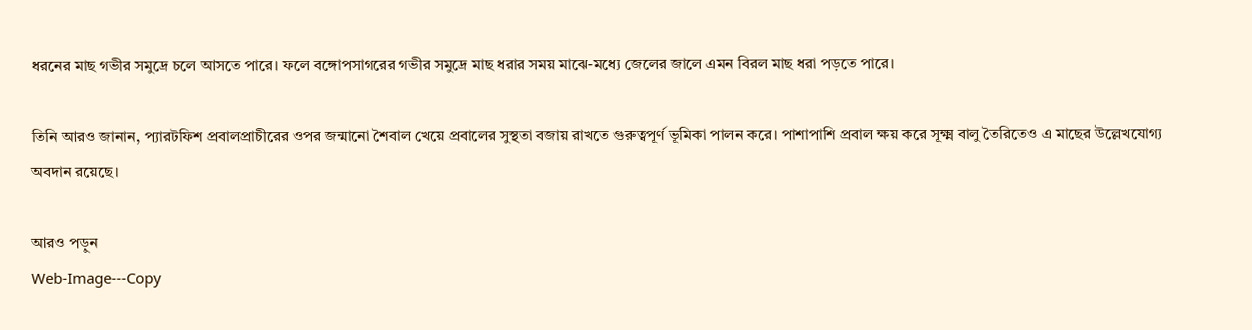ধরনের মাছ গভীর সমুদ্রে চলে আসতে পারে। ফলে বঙ্গোপসাগরের গভীর সমুদ্রে মাছ ধরার সময় মাঝে-মধ্যে জেলের জালে এমন বিরল মাছ ধরা পড়তে পারে।

তিনি আরও জানান, প্যারটফিশ প্রবালপ্রাচীরের ওপর জন্মানো শৈবাল খেয়ে প্রবালের সুস্থতা বজায় রাখতে গুরুত্বপূর্ণ ভূমিকা পালন করে। পাশাপাশি প্রবাল ক্ষয় করে সূক্ষ্ম বালু তৈরিতেও এ মাছের উল্লেখযোগ্য অবদান রয়েছে।

আরও পড়ুন
Web-Image---Copy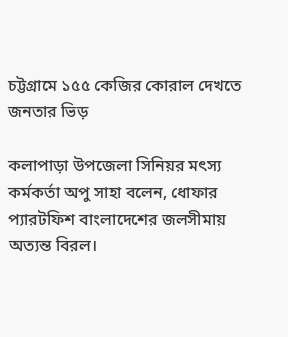চট্টগ্রামে ১৫৫ কেজির কোরাল দেখতে জনতার ভিড়

কলাপাড়া উপজেলা সিনিয়র মৎস্য কর্মকর্তা অপু সাহা বলেন, ধোফার প্যারটফিশ বাংলাদেশের জলসীমায় অত্যন্ত বিরল।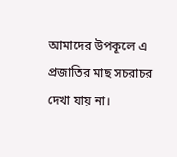আমাদের উপকূলে এ প্রজাতির মাছ সচরাচর দেখা যায় না।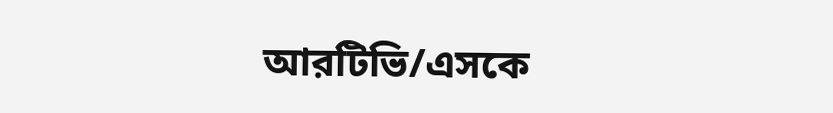আরটিভি/এসকে